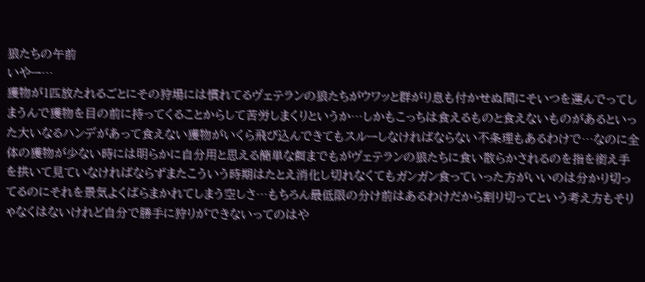狼たちの午前
いやー…
獲物が1匹放たれるごとにその狩場には慣れてるヴェテランの狼たちがウワッと群がり息も付かせぬ間にそいつを運んでってしまうんで獲物を目の前に持ってくることからして苦労しまくりというか…しかもこっちは食えるものと食えないものがあるといった大いなるハンデがあって食えない獲物がいくら飛び込んできてもスルーしなければならない不条理もあるわけで…なのに全体の獲物が少ない時には明らかに自分用と思える簡単な餌までもがヴェテランの狼たちに食い散らかされるのを指を銜え手を拱いて見ていなければならずまたこういう時期はたとえ消化し切れなくてもガンガン食っていった方がいいのは分かり切ってるのにそれを景気よくばらまかれてしまう空しさ…もちろん最低限の分け前はあるわけだから割り切ってという考え方もそりゃなくはないけれど自分で勝手に狩りができないってのはや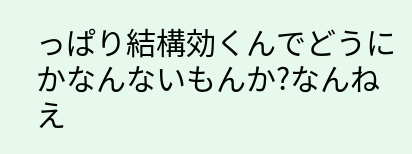っぱり結構効くんでどうにかなんないもんか?なんねえ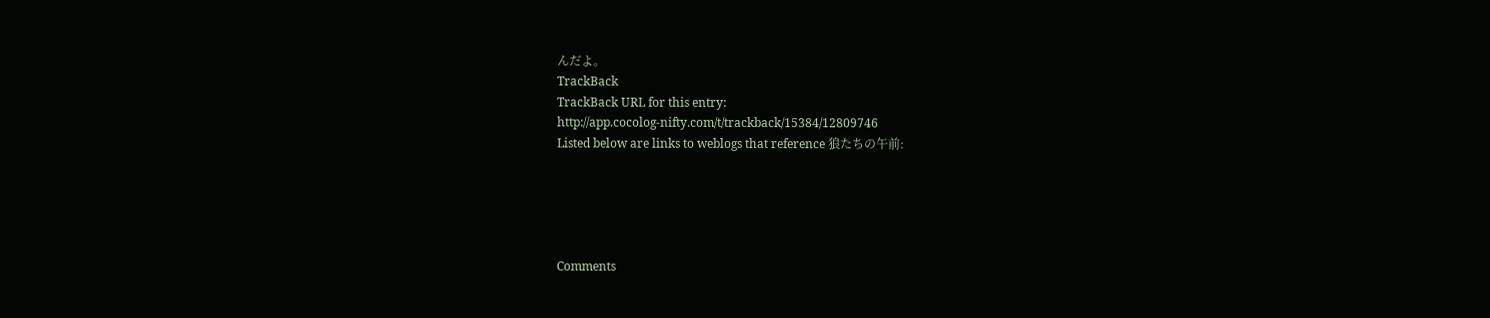んだよ。
TrackBack
TrackBack URL for this entry:
http://app.cocolog-nifty.com/t/trackback/15384/12809746
Listed below are links to weblogs that reference 狼たちの午前:





Comments